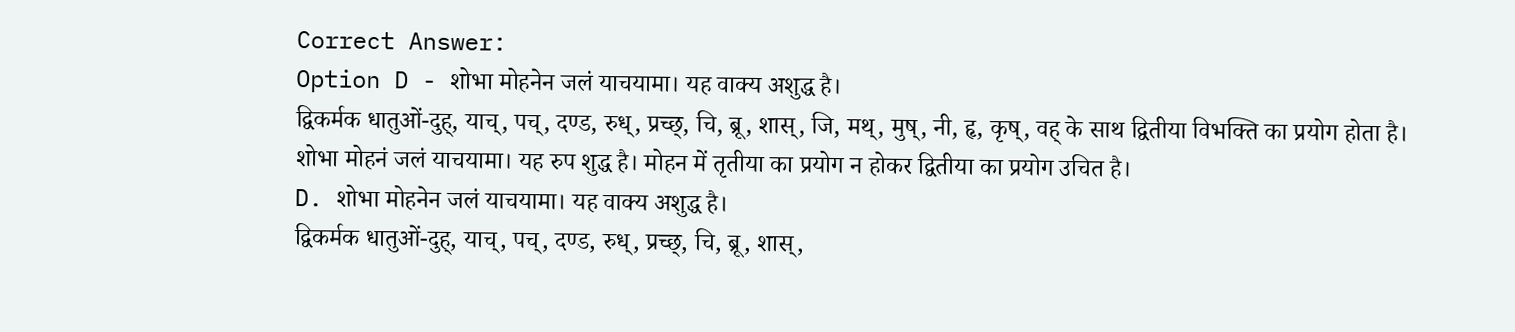Correct Answer:
Option D - शोभा मोहनेन जलं याचयामा। यह वाक्य अशुद्ध है।
द्विकर्मक धातुओं-दुह्, याच्, पच्, दण्ड, रुध्, प्रच्छ्, चि, ब्रू, शास्, जि, मथ्, मुष्, नी, हृ, कृष्, वह् के साथ द्वितीया विभक्ति का प्रयोग होता है।
शोभा मोहनं जलं याचयामा। यह रुप शुद्ध है। मोहन में तृतीया का प्रयोग न होकर द्वितीया का प्रयोग उचित है।
D. शोभा मोहनेन जलं याचयामा। यह वाक्य अशुद्ध है।
द्विकर्मक धातुओं-दुह्, याच्, पच्, दण्ड, रुध्, प्रच्छ्, चि, ब्रू, शास्,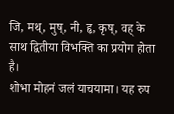जि, मथ्, मुष्, नी, हृ, कृष्, वह् के साथ द्वितीया विभक्ति का प्रयोग होता है।
शोभा मोहनं जलं याचयामा। यह रुप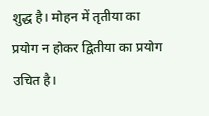शुद्ध है। मोहन में तृतीया का प्रयोग न होकर द्वितीया का प्रयोग उचित है।